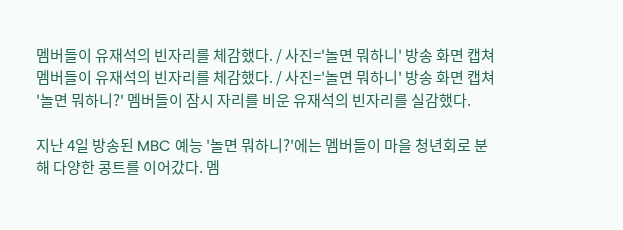멤버들이 유재석의 빈자리를 체감했다. / 사진='놀면 뭐하니' 방송 화면 캡쳐
멤버들이 유재석의 빈자리를 체감했다. / 사진='놀면 뭐하니' 방송 화면 캡쳐
'놀면 뭐하니?' 멤버들이 잠시 자리를 비운 유재석의 빈자리를 실감했다.

지난 4일 방송된 MBC 예능 '놀면 뭐하니?'에는 멤버들이 마을 청년회로 분해 다양한 콩트를 이어갔다. 멤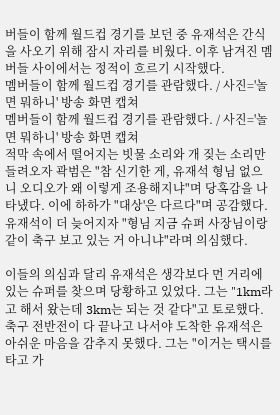버들이 함께 월드컵 경기를 보던 중 유재석은 간식을 사오기 위해 잠시 자리를 비웠다. 이후 남겨진 멤버들 사이에서는 정적이 흐르기 시작했다.
멤버들이 함께 월드컵 경기를 관람했다. / 사진='놀면 뭐하니' 방송 화면 캡쳐
멤버들이 함께 월드컵 경기를 관람했다. / 사진='놀면 뭐하니' 방송 화면 캡쳐
적막 속에서 떨어지는 빗물 소리와 개 짖는 소리만 들려오자 곽범은 "참 신기한 게, 유재석 형님 없으니 오디오가 왜 이렇게 조용해지냐"며 당혹감을 나타냈다. 이에 하하가 "대상'은 다르다"며 공감했다. 유재석이 더 늦어지자 "형님 지금 슈퍼 사장님이랑 같이 축구 보고 있는 거 아니냐"라며 의심했다.

이들의 의심과 달리 유재석은 생각보다 먼 거리에 있는 슈퍼를 찾으며 당황하고 있었다. 그는 "1km라고 해서 왔는데 3km는 되는 것 같다"고 토로했다. 축구 전반전이 다 끝나고 나서야 도착한 유재석은 아쉬운 마음을 감추지 못했다. 그는 "이거는 택시를 타고 가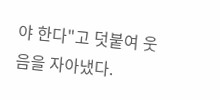야 한다"고 덧붙여 웃음을 자아냈다.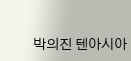박의진 텐아시아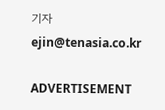기자 ejin@tenasia.co.kr

ADVERTISEMENT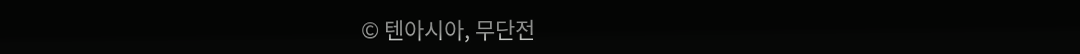© 텐아시아, 무단전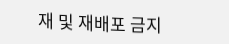재 및 재배포 금지